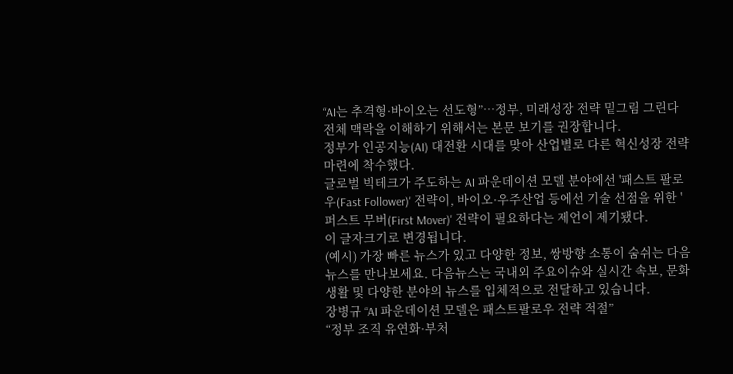“AI는 추격형·바이오는 선도형”…정부, 미래성장 전략 밑그림 그린다
전체 맥락을 이해하기 위해서는 본문 보기를 권장합니다.
정부가 인공지능(AI) 대전환 시대를 맞아 산업별로 다른 혁신성장 전략 마련에 착수했다.
글로벌 빅테크가 주도하는 AI 파운데이션 모델 분야에선 '패스트 팔로우(Fast Follower)' 전략이, 바이오·우주산업 등에선 기술 선점을 위한 '퍼스트 무버(First Mover)' 전략이 필요하다는 제언이 제기됐다.
이 글자크기로 변경됩니다.
(예시) 가장 빠른 뉴스가 있고 다양한 정보, 쌍방향 소통이 숨쉬는 다음뉴스를 만나보세요. 다음뉴스는 국내외 주요이슈와 실시간 속보, 문화생활 및 다양한 분야의 뉴스를 입체적으로 전달하고 있습니다.
장병규 “AI 파운데이션 모델은 패스트팔로우 전략 적절”
“정부 조직 유연화·부처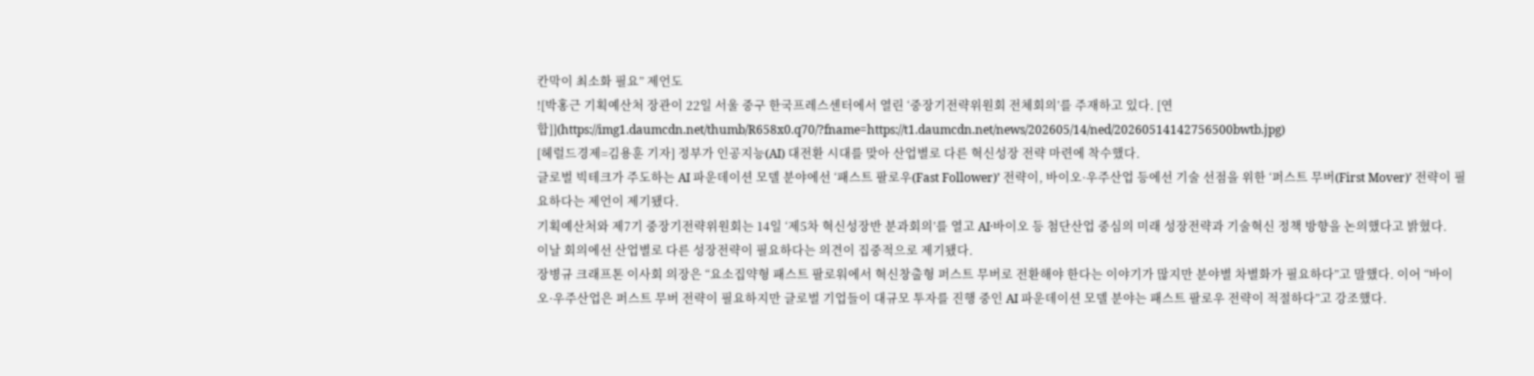칸막이 최소화 필요” 제언도
![박홍근 기획예산처 장관이 22일 서울 중구 한국프레스센터에서 열린 ‘중장기전략위원회 전체회의’를 주재하고 있다. [연합]](https://img1.daumcdn.net/thumb/R658x0.q70/?fname=https://t1.daumcdn.net/news/202605/14/ned/20260514142756500bwtb.jpg)
[헤럴드경제=김용훈 기자] 정부가 인공지능(AI) 대전환 시대를 맞아 산업별로 다른 혁신성장 전략 마련에 착수했다.
글로벌 빅테크가 주도하는 AI 파운데이션 모델 분야에선 ‘패스트 팔로우(Fast Follower)’ 전략이, 바이오·우주산업 등에선 기술 선점을 위한 ‘퍼스트 무버(First Mover)’ 전략이 필요하다는 제언이 제기됐다.
기획예산처와 제7기 중장기전략위원회는 14일 ‘제5차 혁신성장반 분과회의’를 열고 AI·바이오 등 첨단산업 중심의 미래 성장전략과 기술혁신 정책 방향을 논의했다고 밝혔다.
이날 회의에선 산업별로 다른 성장전략이 필요하다는 의견이 집중적으로 제기됐다.
장병규 크래프톤 이사회 의장은 “요소집약형 패스트 팔로워에서 혁신창출형 퍼스트 무버로 전환해야 한다는 이야기가 많지만 분야별 차별화가 필요하다”고 말했다. 이어 “바이오·우주산업은 퍼스트 무버 전략이 필요하지만 글로벌 기업들이 대규모 투자를 진행 중인 AI 파운데이션 모델 분야는 패스트 팔로우 전략이 적절하다”고 강조했다.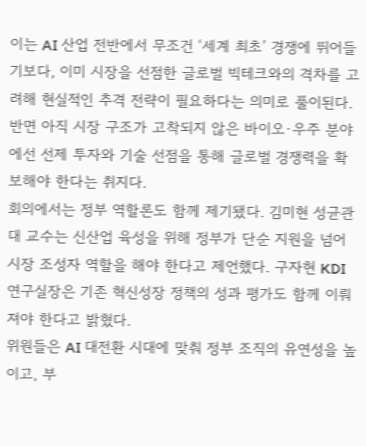이는 AI 산업 전반에서 무조건 ‘세계 최초’ 경쟁에 뛰어들기보다, 이미 시장을 선점한 글로벌 빅테크와의 격차를 고려해 현실적인 추격 전략이 필요하다는 의미로 풀이된다. 반면 아직 시장 구조가 고착되지 않은 바이오·우주 분야에선 선제 투자와 기술 선점을 통해 글로벌 경쟁력을 확보해야 한다는 취지다.
회의에서는 정부 역할론도 함께 제기됐다. 김미현 성균관대 교수는 신산업 육성을 위해 정부가 단순 지원을 넘어 시장 조성자 역할을 해야 한다고 제언했다. 구자현 KDI 연구실장은 기존 혁신성장 정책의 성과 평가도 함께 이뤄져야 한다고 밝혔다.
위원들은 AI 대전환 시대에 맞춰 정부 조직의 유연성을 높이고, 부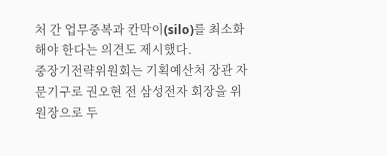처 간 업무중복과 칸막이(silo)를 최소화해야 한다는 의견도 제시했다.
중장기전략위원회는 기획예산처 장관 자문기구로 권오현 전 삼성전자 회장을 위원장으로 두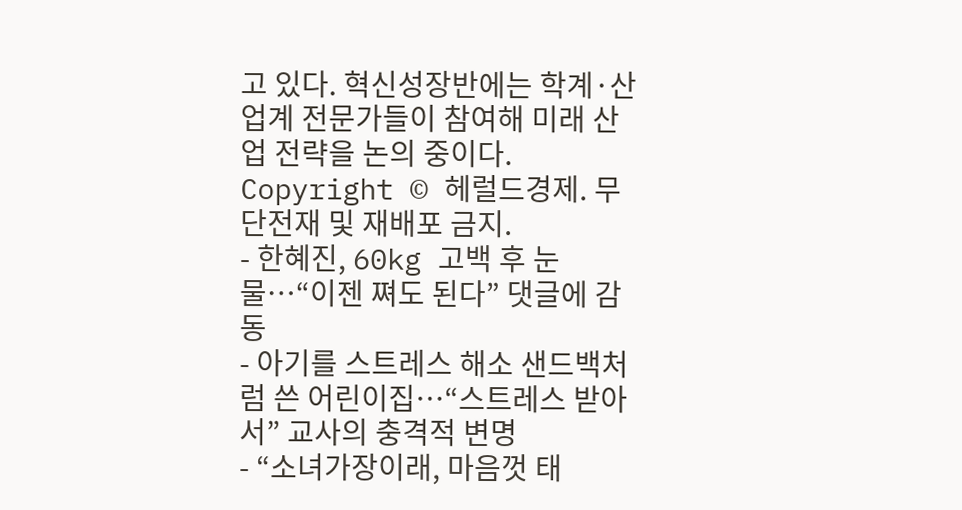고 있다. 혁신성장반에는 학계·산업계 전문가들이 참여해 미래 산업 전략을 논의 중이다.
Copyright © 헤럴드경제. 무단전재 및 재배포 금지.
- 한혜진, 60kg 고백 후 눈물…“이젠 쪄도 된다” 댓글에 감동
- 아기를 스트레스 해소 샌드백처럼 쓴 어린이집…“스트레스 받아서” 교사의 충격적 변명
- “소녀가장이래, 마음껏 태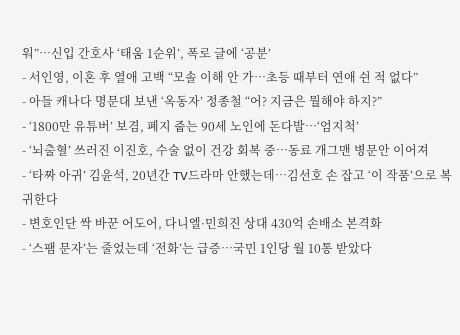워”…신입 간호사 ‘태움 1순위’, 폭로 글에 ‘공분’
- 서인영, 이혼 후 열애 고백 “모솔 이해 안 가…초등 때부터 연애 쉰 적 없다”
- 아들 캐나다 명문대 보낸 ‘옥동자’ 정종철 “어? 지금은 뭘해야 하지?”
- ‘1800만 유튜버’ 보겸, 폐지 줍는 90세 노인에 돈다발…‘엄지척’
- ‘뇌출혈’ 쓰러진 이진호, 수술 없이 건강 회복 중…동료 개그맨 병문안 이어져
- ‘타짜 아귀’ 김윤석, 20년간 TV드라마 안했는데…김선호 손 잡고 ‘이 작품’으로 복귀한다
- 변호인단 싹 바꾼 어도어, 다니엘·민희진 상대 430억 손배소 본격화
- ‘스팸 문자’는 줄었는데 ‘전화’는 급증…국민 1인당 월 10통 받았다